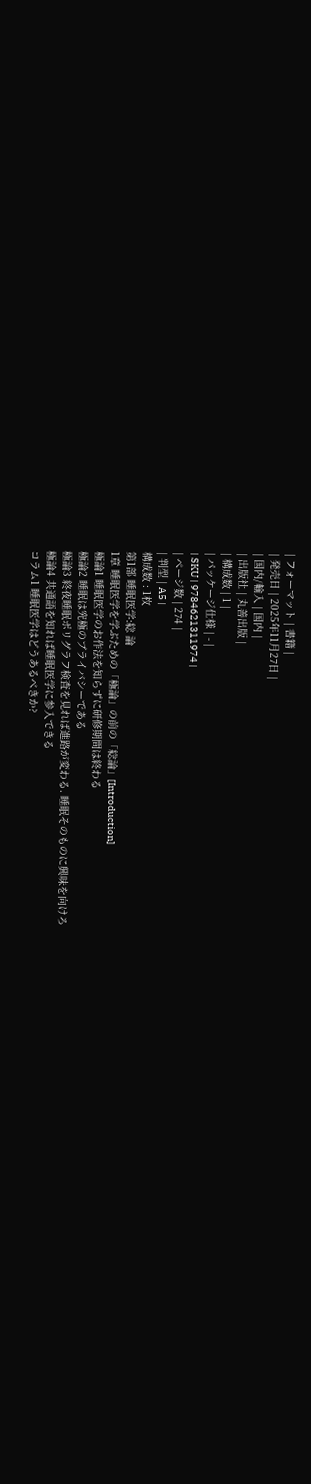| フォーマット | 書籍 |
| 発売日 | 2025年11月27日 |
| 国内/輸入 | 国内 |
| 出版社 | 丸善出版 |
| 構成数 | 1 |
| パッケージ仕様 | - |
| SKU | 9784621311974 |
| ページ数 | 274 |
| 判型 | A5 |
構成数 : 1枚
第1部 睡眠医学:総 論
1章 睡眠医学を学ぶための「極論」の前の「総論」[Introduction]
極論1 睡眠医学のお作法を知らずに研修期間は終わる
極論2 睡眠は究極のブライバシーである
極論3 終夜睡眠ポリグラフ検査を見れば進路が変わる. 睡眠そのものに興味を向けろ
極論4 共通語を知れば睡眠医学に参入できる
コラム1 睡眠医学はどうあるべきか?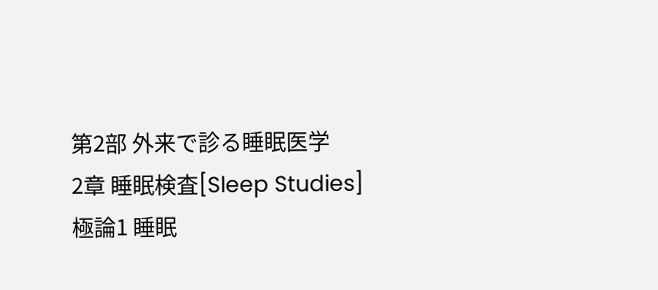第2部 外来で診る睡眠医学
2章 睡眠検査[Sleep Studies]
極論1 睡眠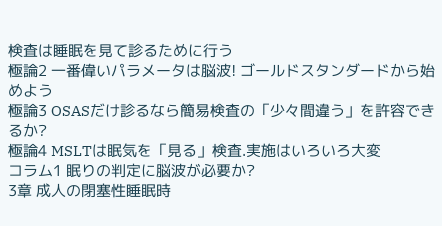検査は睡眠を見て診るために行う
極論2 一番偉いパラメータは脳波! ゴールドスタンダードから始めよう
極論3 OSASだけ診るなら簡易検査の「少々間違う」を許容できるか?
極論4 MSLTは眠気を「見る」検査.実施はいろいろ大変
コラム1 眠りの判定に脳波が必要か?
3章 成人の閉塞性睡眠時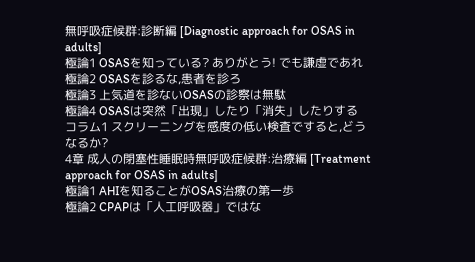無呼吸症候群:診断編 [Diagnostic approach for OSAS in adults]
極論1 OSASを知っている? ありがとう! でも謙虚であれ
極論2 OSASを診るな,患者を診ろ
極論3 上気道を診ないOSASの診察は無駄
極論4 OSASは突然「出現」したり「消失」したりする
コラム1 スクリーニングを感度の低い検査ですると,どうなるか?
4章 成人の閉塞性睡眠時無呼吸症候群:治療編 [Treatment approach for OSAS in adults]
極論1 AHIを知ることがOSAS治療の第一歩
極論2 CPAPは「人工呼吸器」ではな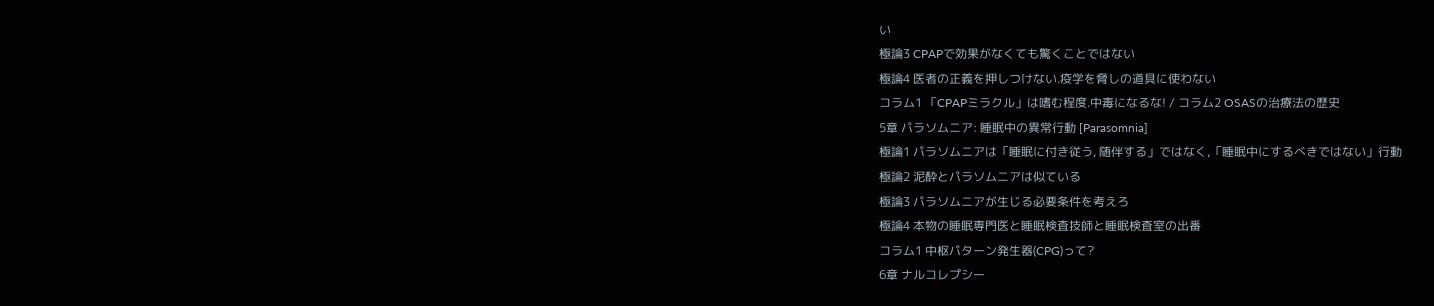い
極論3 CPAPで効果がなくても驚くことではない
極論4 医者の正義を押しつけない.疫学を脅しの道具に使わない
コラム1 「CPAPミラクル」は嗜む程度.中毒になるな! / コラム2 OSASの治療法の歴史
5章 パラソムニア: 睡眠中の異常行動 [Parasomnia]
極論1 パラソムニアは「睡眠に付き従う, 随伴する」ではなく,「睡眠中にするべきではない」行動
極論2 泥酔とパラソムニアは似ている
極論3 パラソムニアが生じる必要条件を考えろ
極論4 本物の睡眠専門医と睡眠検査技師と睡眠検査室の出番
コラム1 中枢パターン発生器(CPG)って?
6章 ナルコレプシー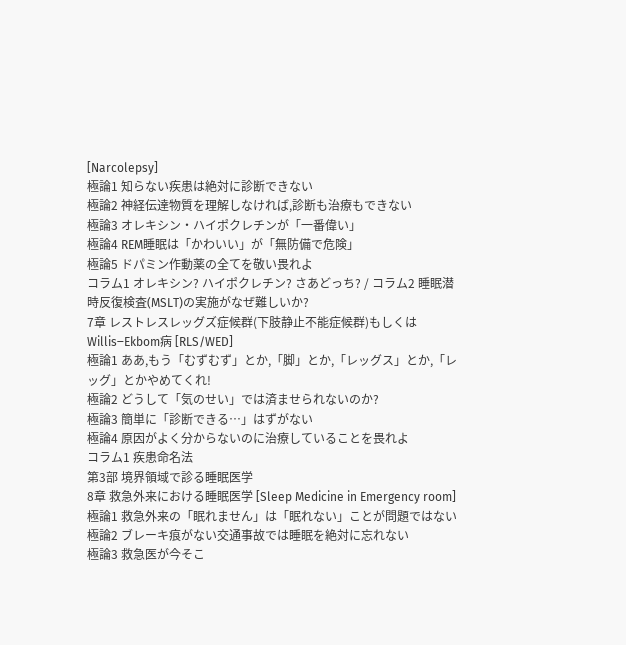[Narcolepsy]
極論1 知らない疾患は絶対に診断できない
極論2 神経伝達物質を理解しなければ,診断も治療もできない
極論3 オレキシン・ハイポクレチンが「一番偉い」
極論4 REM睡眠は「かわいい」が「無防備で危険」
極論5 ドパミン作動薬の全てを敬い畏れよ
コラム1 オレキシン? ハイポクレチン? さあどっち? / コラム2 睡眠潜時反復検査(MSLT)の実施がなぜ難しいか?
7章 レストレスレッグズ症候群(下肢静止不能症候群)もしくはWillis‒Ekbom病 [RLS/WED]
極論1 ああ,もう「むずむず」とか,「脚」とか,「レッグス」とか,「レッグ」とかやめてくれ!
極論2 どうして「気のせい」では済ませられないのか?
極論3 簡単に「診断できる…」はずがない
極論4 原因がよく分からないのに治療していることを畏れよ
コラム1 疾患命名法
第3部 境界領域で診る睡眠医学
8章 救急外来における睡眠医学 [Sleep Medicine in Emergency room]
極論1 救急外来の「眠れません」は「眠れない」ことが問題ではない
極論2 ブレーキ痕がない交通事故では睡眠を絶対に忘れない
極論3 救急医が今そこ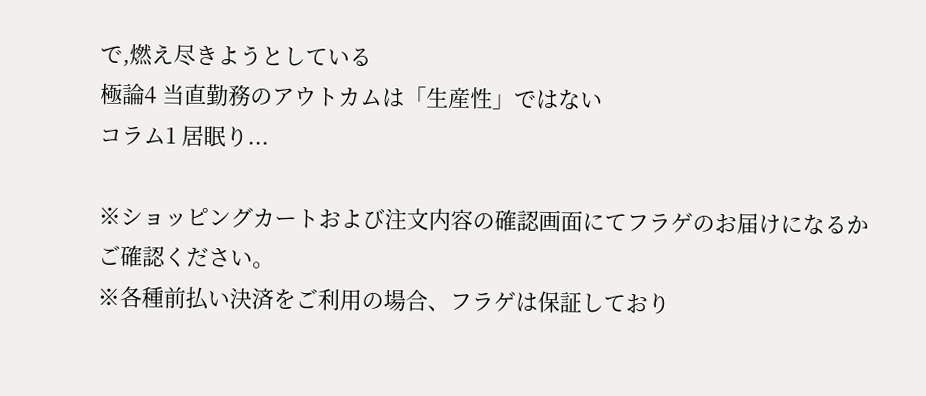で,燃え尽きようとしている
極論4 当直勤務のアウトカムは「生産性」ではない
コラム1 居眠り...

※ショッピングカートおよび注文内容の確認画面にてフラゲのお届けになるかご確認ください。
※各種前払い決済をご利用の場合、フラゲは保証しており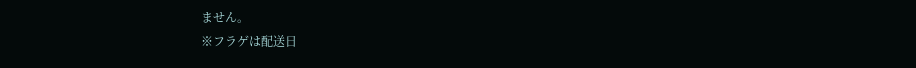ません。
※フラゲは配送日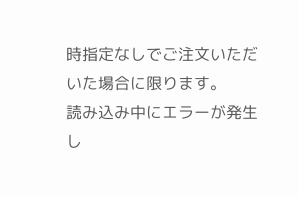時指定なしでご注文いただいた場合に限ります。
読み込み中にエラーが発生し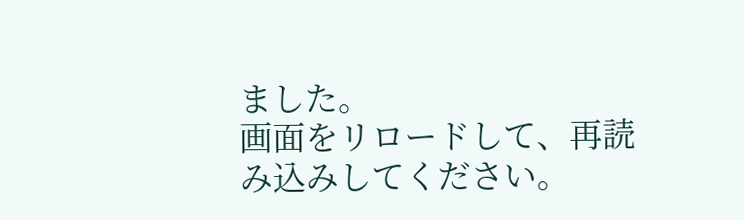ました。
画面をリロードして、再読み込みしてください。